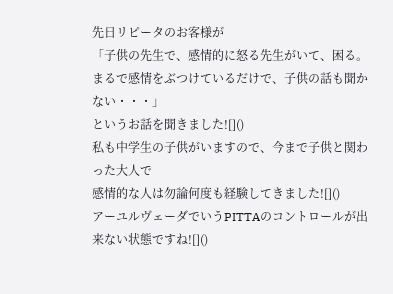先日リピータのお客様が
「子供の先生で、感情的に怒る先生がいて、困る。
まるで感情をぶつけているだけで、子供の話も聞かない・・・」
というお話を聞きました![]()
私も中学生の子供がいますので、今まで子供と関わった大人で
感情的な人は勿論何度も経験してきました![]()
アーユルヴェーダでいうPITTAのコントロールが出来ない状態ですね![]()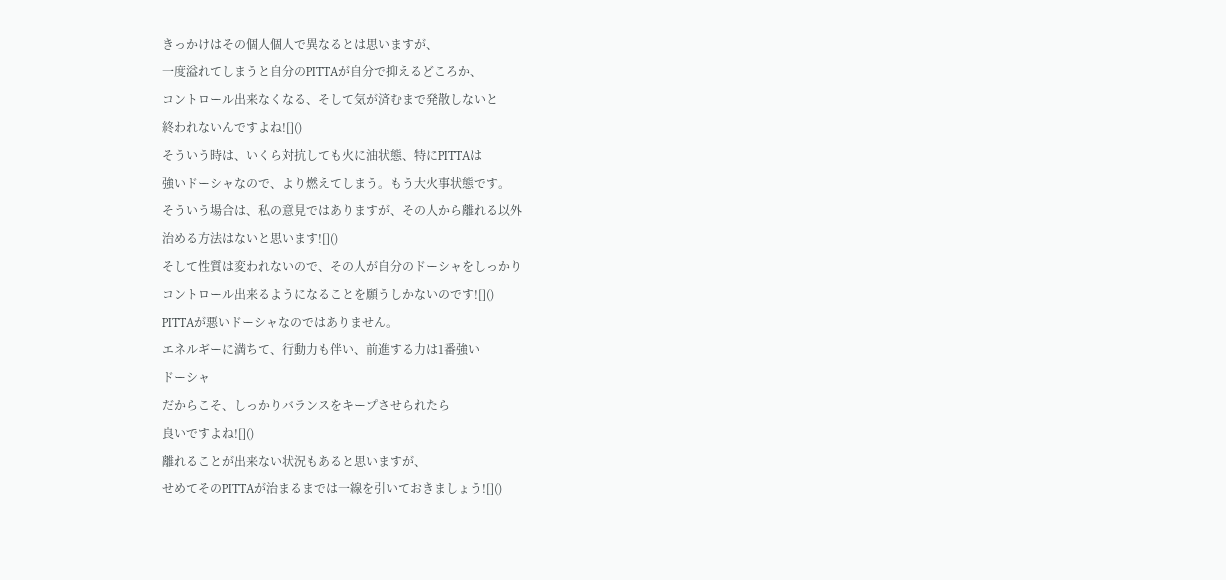きっかけはその個人個人で異なるとは思いますが、
一度溢れてしまうと自分のPITTAが自分で抑えるどころか、
コントロール出来なくなる、そして気が済むまで発散しないと
終われないんですよね![]()
そういう時は、いくら対抗しても火に油状態、特にPITTAは
強いドーシャなので、より燃えてしまう。もう大火事状態です。
そういう場合は、私の意見ではありますが、その人から離れる以外
治める方法はないと思います![]()
そして性質は変われないので、その人が自分のドーシャをしっかり
コントロール出来るようになることを願うしかないのです![]()
PITTAが悪いドーシャなのではありません。
エネルギーに満ちて、行動力も伴い、前進する力は1番強い
ドーシャ
だからこそ、しっかりバランスをキープさせられたら
良いですよね![]()
離れることが出来ない状況もあると思いますが、
せめてそのPITTAが治まるまでは一線を引いておきましょう![]()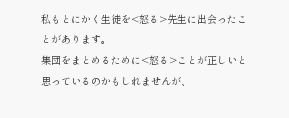私もとにかく生徒を<怒る>先生に出会ったことがあります。
集団をまとめるために<怒る>ことが正しいと思っているのかもしれませんが、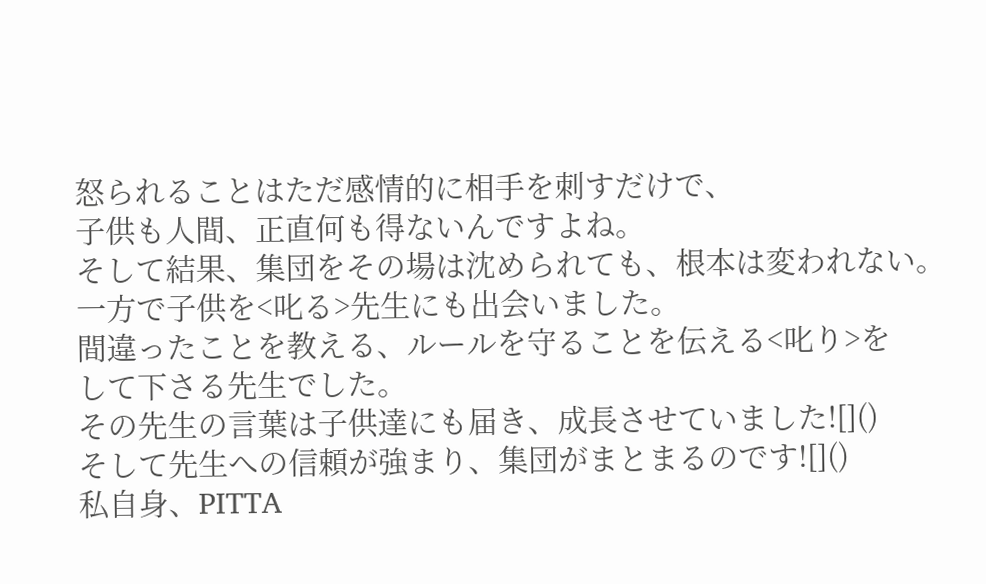怒られることはただ感情的に相手を刺すだけで、
子供も人間、正直何も得ないんですよね。
そして結果、集団をその場は沈められても、根本は変われない。
一方で子供を<叱る>先生にも出会いました。
間違ったことを教える、ルールを守ることを伝える<叱り>を
して下さる先生でした。
その先生の言葉は子供達にも届き、成長させていました![]()
そして先生への信頼が強まり、集団がまとまるのです![]()
私自身、PITTA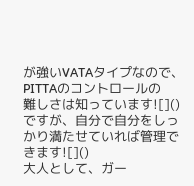が強いVATAタイプなので、PITTAのコントロールの
難しさは知っています![]()
ですが、自分で自分をしっかり満たせていれば管理できます![]()
大人として、ガー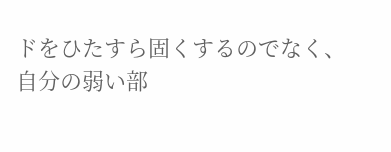ドをひたすら固くするのでなく、
自分の弱い部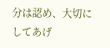分は認め、大切にしてあげ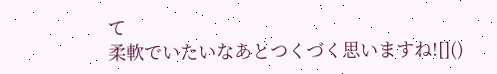て
柔軟でいたいなあとつくづく思いますね![]()